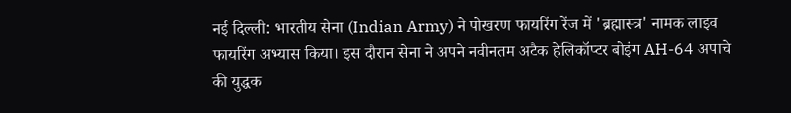नई दिल्ली: भारतीय सेना (Indian Army) ने पोखरण फायरिंग रेंज में 'ब्रह्मास्त्र' नामक लाइव फायरिंग अभ्यास किया। इस दौरान सेना ने अपने नवीनतम अटैक हेलिकॉप्टर बोइंग AH-64 अपाचे की युद्धक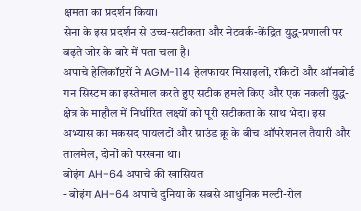क्षमता का प्रदर्शन किया।
सेना के इस प्रदर्शन से उच्च-सटीकता और नेटवर्क-केंद्रित युद्ध-प्रणाली पर बढ़ते जोर के बारे में पता चला है।
अपाचे हेलिकॉप्टरों ने AGM-114 हेलफायर मिसाइलों, रॉकेटों और ऑनबोर्ड गन सिस्टम का इस्तेमाल करते हुए सटीक हमले किए और एक नकली युद्ध-क्षेत्र के माहौल में निर्धारित लक्ष्यों को पूरी सटीकता के साथ भेदा। इस अभ्यास का मकसद पायलटों और ग्राउंड क्रू के बीच ऑपरेशनल तैयारी और तालमेल, दोनों को परखना था।
बोइंग AH-64 अपाचे की खासियत
- बोइंग AH-64 अपाचे दुनिया के सबसे आधुनिक मल्टी-रोल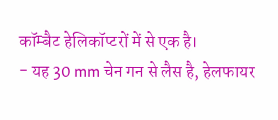कॉम्बैट हेलिकॉप्टरों में से एक है।
- यह 30 mm चेन गन से लैस है, हेलफायर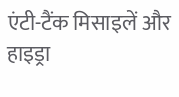एंटी-टैंक मिसाइलें और हाइड्रा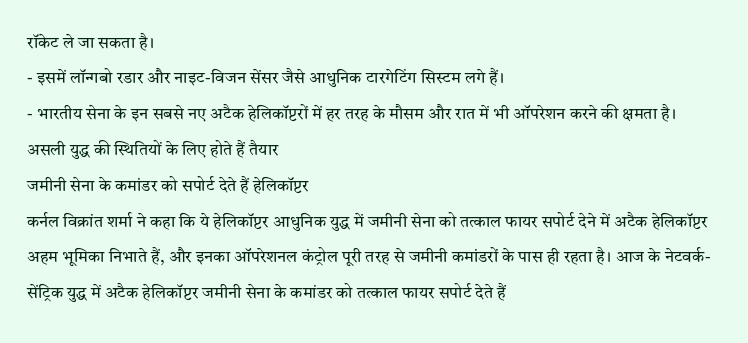रॉकेट ले जा सकता है।
- इसमें लॉन्गबो रडार और नाइट-विजन सेंसर जैसे आधुनिक टारगेटिंग सिस्टम लगे हैं।
- भारतीय सेना के इन सबसे नए अटैक हेलिकॉप्टरों में हर तरह के मौसम और रात में भी ऑपरेशन करने की क्षमता है।
असली युद्ध की स्थितियों के लिए होते हैं तैयार
जमीनी सेना के कमांडर को सपोर्ट देते हैं हेलिकॉप्टर
कर्नल विक्रांत शर्मा ने कहा कि ये हेलिकॉप्टर आधुनिक युद्ध में जमीनी सेना को तत्काल फायर सपोर्ट देने में अटैक हेलिकॉप्टर अहम भूमिका निभाते हैं, और इनका ऑपरेशनल कंट्रोल पूरी तरह से जमीनी कमांडरों के पास ही रहता है। आज के नेटवर्क-सेंट्रिक युद्ध में अटैक हेलिकॉप्टर जमीनी सेना के कमांडर को तत्काल फायर सपोर्ट देते हैं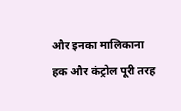और इनका मालिकाना हक और कंट्रोल पूरी तरह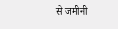से जमीनी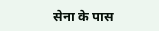सेना के पास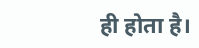ही होता है।